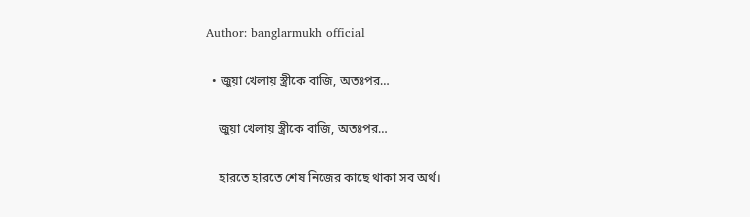Author: banglarmukh official

  • জুয়া খেলায় স্ত্রীকে বাজি, অতঃপর…

    জুয়া খেলায় স্ত্রীকে বাজি, অতঃপর…

    হারতে হারতে শেষ নিজের কাছে থাকা সব অর্থ।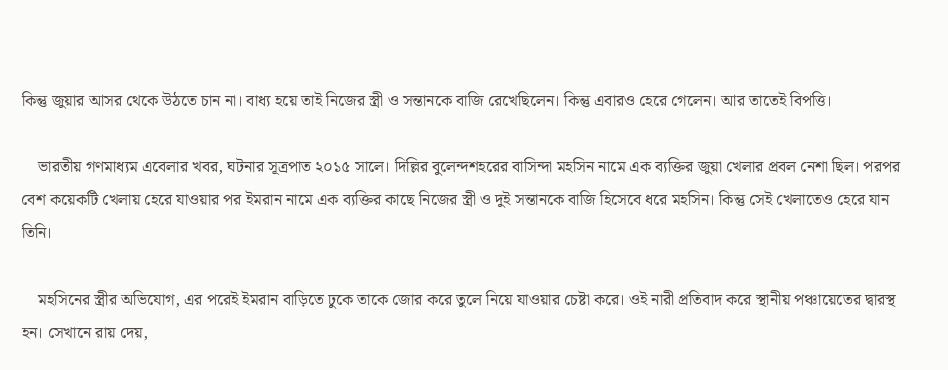কিন্তু জুয়ার আসর থেকে উঠতে চান না। বাধ্য হয়ে তাই নিজের স্ত্রী ও সন্তানকে বাজি রেখেছিলেন। কিন্তু এবারও হেরে গেলেন। আর তাতেই বিপত্তি।

    ভারতীয় গণমাধ্যম এবেলার খবর, ঘটনার সূত্রপাত ২০১৫ সালে। দিল্লির বুলেন্দশহরের বাসিন্দা মহসিন নামে এক ব্যক্তির জুয়া খেলার প্রবল নেশা ছিল। পরপর বেশ কয়েকটি খেলায় হেরে যাওয়ার পর ইমরান নামে এক ব্যক্তির কাছে নিজের স্ত্রী ও দুই সন্তানকে বাজি হিসেবে ধরে মহসিন। কিন্তু সেই খেলাতেও হেরে যান তিনি।

    মহসিনের স্ত্রীর অভিযোগ, এর পরেই ইমরান বাড়িতে ঢুকে তাকে জোর করে তুলে নিয়ে যাওয়ার চেষ্টা করে। ওই নারী প্রতিবাদ করে স্থানীয় পঞ্চায়েতের দ্বারস্থ হন। সেখানে রায় দেয়,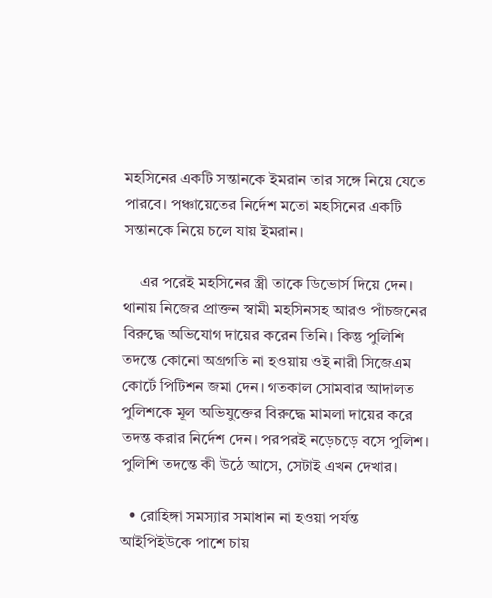মহসিনের একটি সন্তানকে ইমরান তার সঙ্গে নিয়ে যেতে পারবে। পঞ্চায়েতের নির্দেশ মতো মহসিনের একটি সন্তানকে নিয়ে চলে যায় ইমরান।

    এর পরেই মহসিনের স্ত্রী তাকে ডিভোর্স দিয়ে দেন। থানায় নিজের প্রাক্তন স্বামী মহসিনসহ আরও পাঁচজনের বিরুদ্ধে অভিযোগ দায়ের করেন তিনি। কিন্তু পুলিশি তদন্তে কোনো অগ্রগতি না হওয়ায় ওই নারী সিজেএম কোর্টে পিটিশন জমা দেন। গতকাল সোমবার আদালত পুলিশকে মূল অভিযুক্তের বিরুদ্ধে মামলা দায়ের করে তদন্ত করার নির্দেশ দেন। পরপরই নড়েচড়ে বসে পুলিশ। পুলিশি তদন্তে কী উঠে আসে, সেটাই এখন দেখার।

  • রোহিঙ্গা সমস্যার সমাধান না হওয়া পর্যন্ত আইপিইউকে পাশে চায়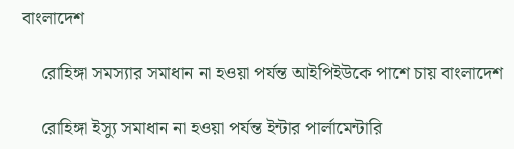বাংলাদেশ

    রোহিঙ্গা সমস্যার সমাধান না হওয়া পর্যন্ত আইপিইউকে পাশে চায় বাংলাদেশ

    রোহিঙ্গা ইস্যু সমাধান না হওয়া পর্যন্ত ইন্টার পার্লামেন্টারি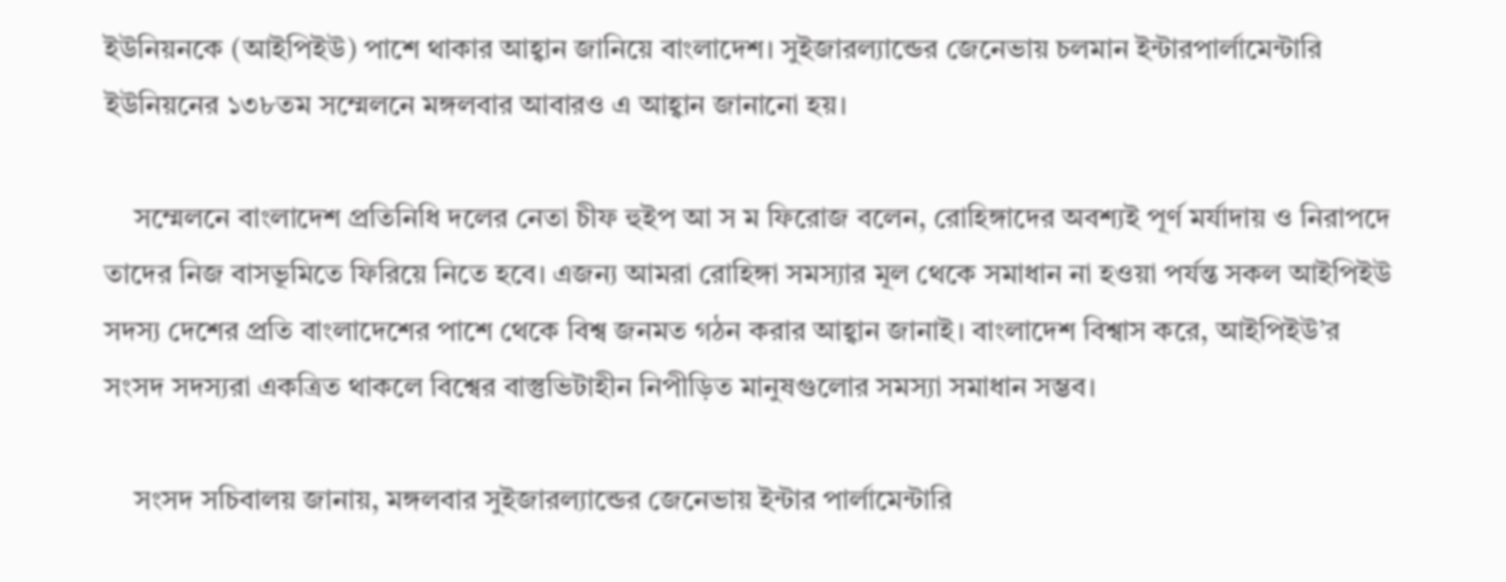ইউনিয়নকে (আইপিইউ) পাশে থাকার আহ্বান জানিয়ে বাংলাদেশ। সুইজারল্যান্ডের জেনেভায় চলমান ইন্টারপার্লামেন্টারি ইউনিয়নের ১৩৮তম সম্মেলনে মঙ্গলবার আবারও এ আহ্বান জানানো হয়।

    সম্মেলনে বাংলাদেশ প্রতিনিধি দলের নেতা চীফ হুইপ আ স ম ফিরোজ বলেন, রোহিঙ্গাদের অবশ্যই পূর্ণ মর্যাদায় ও নিরাপদে তাদের নিজ বাসভূমিতে ফিরিয়ে নিতে হবে। এজন্য আমরা রোহিঙ্গা সমস্যার মূল থেকে সমাধান না হওয়া পর্যন্ত সকল আইপিইউ সদস্য দেশের প্রতি বাংলাদেশের পাশে থেকে বিশ্ব জনমত গঠন করার আহ্বান জানাই। বাংলাদেশ বিশ্বাস করে, আইপিইউ’র সংসদ সদস্যরা একত্রিত থাকলে বিশ্বের বাস্তুভিটাহীন নিপীড়িত মানুষগুলোর সমস্যা সমাধান সম্ভব।

    সংসদ সচিবালয় জানায়, মঙ্গলবার সুইজারল্যান্ডের জেনেভায় ইন্টার পার্লামেন্টারি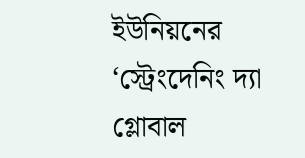ইউনিয়নের ‘স্ট্রেংদেনিং দ্যা গ্লোবাল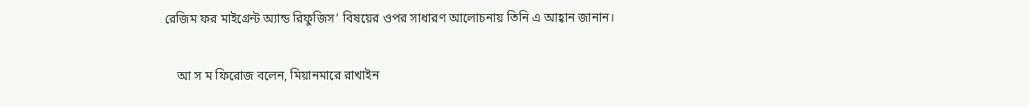রেজিম ফর মাইগ্রেন্ট অ্যান্ড রিফুজিস’ বিষয়ের ওপর সাধারণ আলোচনায় তিনি এ আহ্বান জানান।

    আ স ম ফিরোজ বলেন, মিয়ানমারে রাখাইন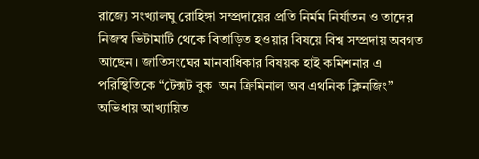রাজ্যে সংখ্যালঘু রোহিঙ্গা সম্প্রদায়ের প্রতি নির্মম নির্যাতন ও তাদের নিজস্ব ভিটামাটি থেকে বিতাড়িত হওয়ার বিষয়ে বিশ্ব সম্প্রদায় অবগত আছেন। জাতিসংঘের মানবাধিকার বিষয়ক হাই কমিশনার এ পরিস্থিতিকে “টেক্সট বুক  অন ক্রিমিনাল অব এথনিক ক্লিনজিং” অভিধায় আখ্যায়িত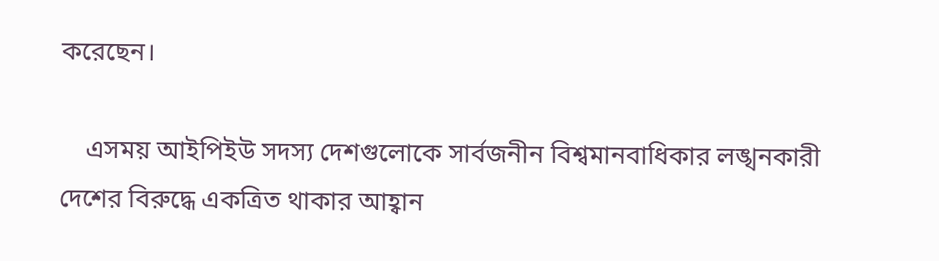করেছেন।

    এসময় আইপিইউ সদস্য দেশগুলোকে সার্বজনীন বিশ্বমানবাধিকার লঙ্খনকারী দেশের বিরুদ্ধে একত্রিত থাকার আহ্বান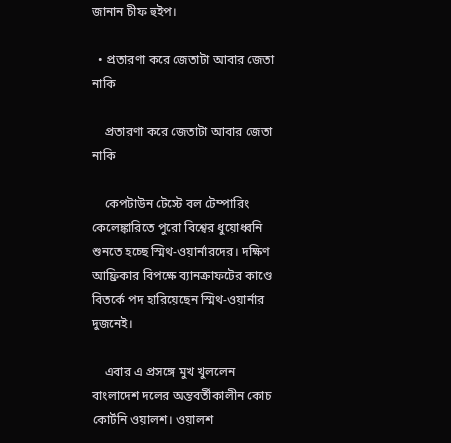জানান চীফ হুইপ।

  • প্রতারণা করে জেতাটা আবার জেতা নাকি

    প্রতারণা করে জেতাটা আবার জেতা নাকি

    কেপটাউন টেস্টে বল টেম্পারিং কেলেঙ্কারিতে পুরো বিশ্বের ধুয়োধ্বনি শুনতে হচ্ছে স্মিথ-ওয়ার্নারদের। দক্ষিণ আফ্রিকার বিপক্ষে ব্যানক্রাফটের কাণ্ডে বিতর্কে পদ হারিয়েছেন স্মিথ-ওয়ার্নার দুজনেই।

    এবার এ প্রসঙ্গে মুখ খুললেন বাংলাদেশ দলের অন্তবর্তীকালীন কোচ কোর্টনি ওয়ালশ। ওয়ালশ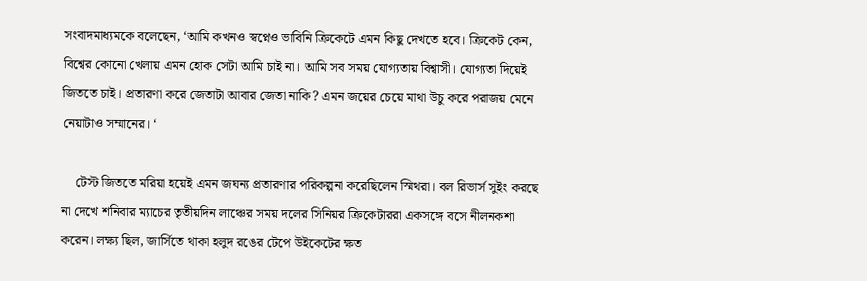সংবাদমাধ্যমকে বলেছেন, ‘আমি কখনও স্বপ্নেও ভাবিনি ক্রিকেটে এমন কিছু দেখতে হবে। ক্রিকেট কেন, বিশ্বের কোনো খেলায় এমন হোক সেটা আমি চাই না। আমি সব সময় যোগ্যতায় বিশ্বাসী। যোগ্যতা দিয়েই জিততে চাই। প্রতারণা করে জেতাটা আবার জেতা নাকি? এমন জয়ের চেয়ে মাথা উচু করে পরাজয় মেনে নেয়াটাও সম্মানের। ‘

    টেস্ট জিততে মরিয়া হয়েই এমন জঘন্য প্রতারণার পরিকল্পনা করেছিলেন স্মিথরা। বল রিভার্স সুইং করছে না দেখে শনিবার ম্যাচের তৃতীয়দিন লাঞ্চের সময় দলের সিনিয়র ক্রিকেটাররা একসঙ্গে বসে নীলনকশা করেন। লক্ষ্য ছিল, জার্সিতে থাকা হলুদ রঙের টেপে উইকেটের ক্ষত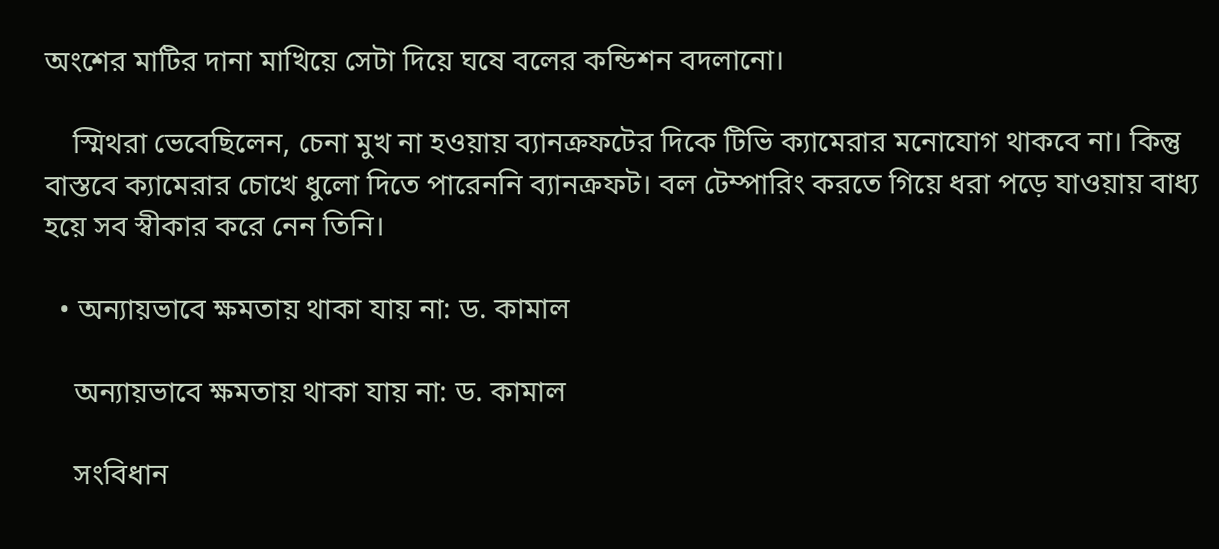অংশের মাটির দানা মাখিয়ে সেটা দিয়ে ঘষে বলের কন্ডিশন বদলানো।

    স্মিথরা ভেবেছিলেন, চেনা মুখ না হওয়ায় ব্যানক্রফটের দিকে টিভি ক্যামেরার মনোযোগ থাকবে না। কিন্তু বাস্তবে ক্যামেরার চোখে ধুলো দিতে পারেননি ব্যানক্রফট। বল টেম্পারিং করতে গিয়ে ধরা পড়ে যাওয়ায় বাধ্য হয়ে সব স্বীকার করে নেন তিনি।

  • অন্যায়ভাবে ক্ষমতায় থাকা যায় না: ড. কামাল

    অন্যায়ভাবে ক্ষমতায় থাকা যায় না: ড. কামাল

    সংবিধান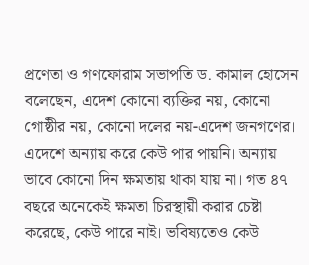প্রণেতা ও গণফোরাম সভাপতি ড. কামাল হোসেন বলেছেন, এদেশ কোনো ব্যক্তির নয়, কোনো গোষ্ঠীর নয়, কোনো দলের নয়-এদেশ জনগণের। এদেশে অন্যায় করে কেউ পার পায়নি। অন্যায় ভাবে কোনো দিন ক্ষমতায় থাকা যায় না। গত ৪৭ বছরে অনেকেই ক্ষমতা চিরস্থায়ী করার চেষ্টা করেছে, কেউ পারে নাই। ভবিষ্যতেও কেউ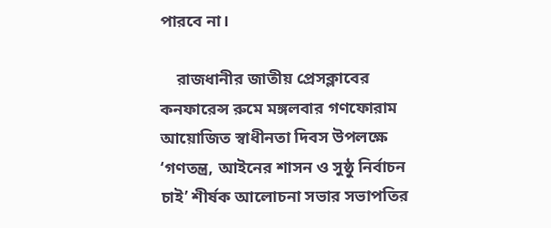পারবে না।

    রাজধানীর জাতীয় প্রেসক্লাবের কনফারেন্স রুমে মঙ্গলবার গণফোরাম আয়োজিত স্বাধীনতা দিবস উপলক্ষে ‘গণতন্ত্র, আইনের শাসন ও সুষ্ঠু নির্বাচন চাই’ শীর্ষক আলোচনা সভার সভাপতির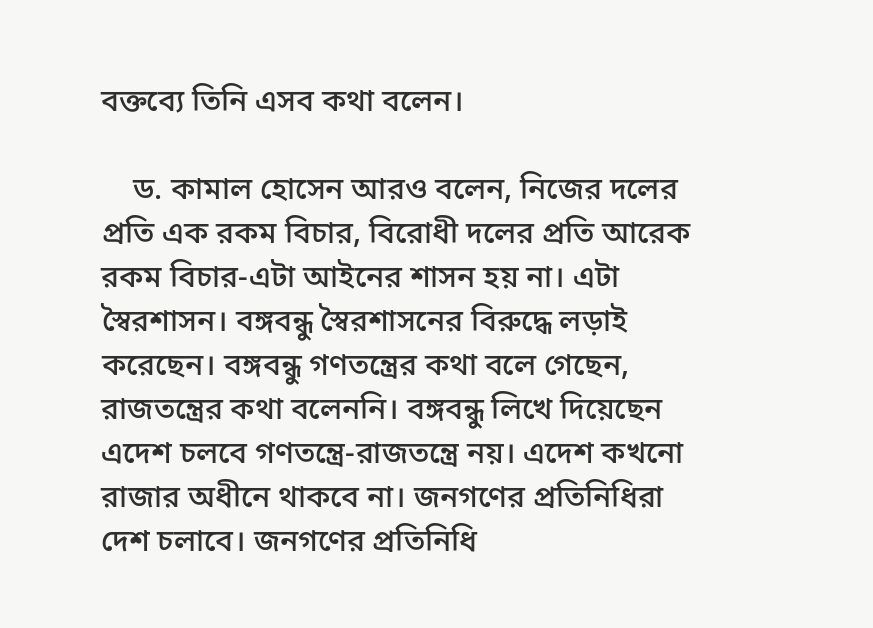বক্তব্যে তিনি এসব কথা বলেন।

    ড. কামাল হোসেন আরও বলেন, নিজের দলের প্রতি এক রকম বিচার, বিরোধী দলের প্রতি আরেক রকম বিচার-এটা আইনের শাসন হয় না। এটা স্বৈরশাসন। বঙ্গবন্ধু স্বৈরশাসনের বিরুদ্ধে লড়াই করেছেন। বঙ্গবন্ধু গণতন্ত্রের কথা বলে গেছেন, রাজতন্ত্রের কথা বলেননি। বঙ্গবন্ধু লিখে দিয়েছেন এদেশ চলবে গণতন্ত্রে-রাজতন্ত্রে নয়। এদেশ কখনো রাজার অধীনে থাকবে না। জনগণের প্রতিনিধিরা দেশ চলাবে। জনগণের প্রতিনিধি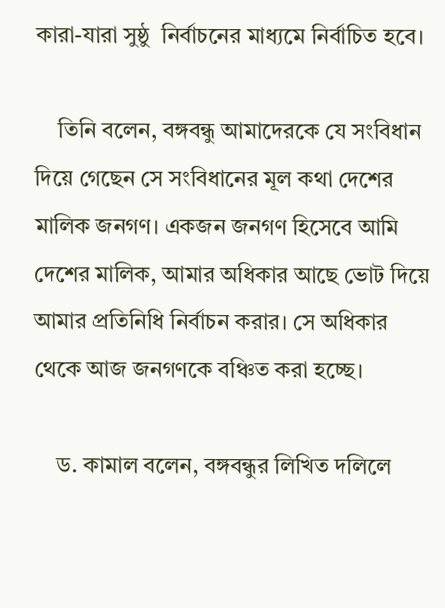কারা-যারা সুষ্ঠু  নির্বাচনের মাধ্যমে নির্বাচিত হবে।

    তিনি বলেন, বঙ্গবন্ধু আমাদেরকে যে সংবিধান দিয়ে গেছেন সে সংবিধানের মূল কথা দেশের মালিক জনগণ। একজন জনগণ হিসেবে আমি দেশের মালিক, আমার অধিকার আছে ভোট দিয়ে আমার প্রতিনিধি নির্বাচন করার। সে অধিকার থেকে আজ জনগণকে বঞ্চিত করা হচ্ছে।

    ড. কামাল বলেন, বঙ্গবন্ধুর লিখিত দলিলে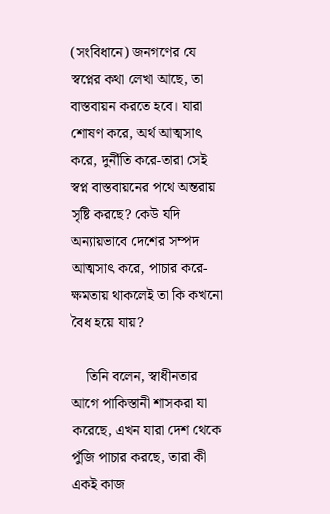(সংবিধানে) জনগণের যে স্বপ্নের কথা লেখা আছে, তা বাস্তবায়ন করতে হবে। যারা শোষণ করে, অর্থ আত্মসাৎ করে, দুর্নীতি করে-তারা সেই স্বপ্ন বাস্তবায়নের পথে অন্তরায় সৃষ্টি করছে? কেউ যদি অন্যায়ভাবে দেশের সম্পদ আত্মসাৎ করে, পাচার করে-ক্ষমতায় থাকলেই তা কি কখনো বৈধ হয়ে যায়?

    তিনি বলেন, স্বাধীনতার আগে পাকিস্তানী শাসকরা যা করেছে, এখন যারা দেশ থেকে পুঁজি পাচার করছে, তারা কী একই কাজ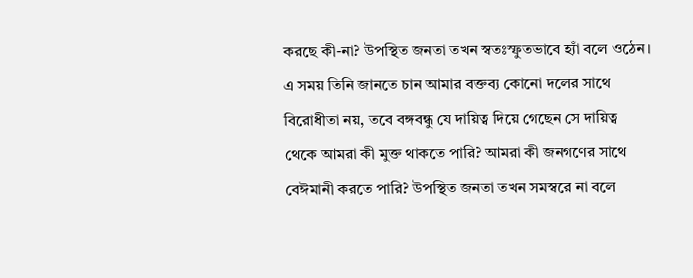করছে কী-না? উপস্থিত জনতা তখন স্বতঃস্ফুতভাবে হ্যাঁ বলে ওঠেন। এ সময় তিনি জানতে চান আমার বক্তব্য কোনো দলের সাথে বিরোধীতা নয়, তবে বঙ্গবন্ধু যে দায়িত্ব দিয়ে গেছেন সে দায়িত্ব থেকে আমরা কী মুক্ত থাকতে পারি? আমরা কী জনগণের সাথে বেঈমানী করতে পারি? উপস্থিত জনতা তখন সমস্বরে না বলে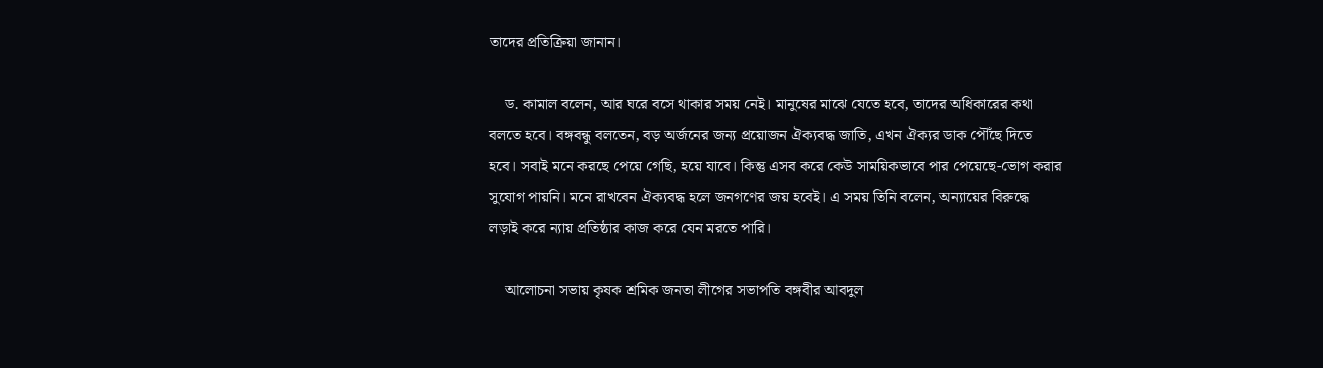তাদের প্রতিক্রিয়া জানান।

    ড. কামাল বলেন, আর ঘরে বসে থাকার সময় নেই। মানুষের মাঝে যেতে হবে, তাদের অধিকারের কথা বলতে হবে। বঙ্গবন্ধু বলতেন, বড় অর্জনের জন্য প্রয়োজন ঐক্যবদ্ধ জাতি, এখন ঐক্যর ডাক পৌঁছে দিতে হবে। সবাই মনে করছে পেয়ে গেছি, হয়ে যাবে। কিন্তু এসব করে কেউ সাময়িকভাবে পার পেয়েছে-ভোগ করার সুযোগ পায়নি। মনে রাখবেন ঐক্যবদ্ধ হলে জনগণের জয় হবেই। এ সময় তিনি বলেন, অন্যায়ের বিরুদ্ধে লড়াই করে ন্যায় প্রতিষ্ঠার কাজ করে যেন মরতে পারি।

    আলোচনা সভায় কৃষক শ্রমিক জনতা লীগের সভাপতি বঙ্গবীর আবদুল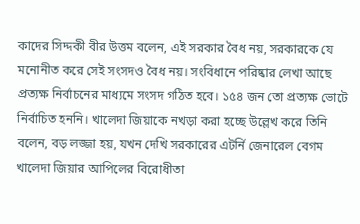কাদের সিদ্দকী বীর উত্তম বলেন, এই সরকার বৈধ নয়, সরকারকে যে মনোনীত করে সেই সংসদও বৈধ নয়। সংবিধানে পরিষ্কার লেখা আছে প্রত্যক্ষ নির্বাচনের মাধ্যমে সংসদ গঠিত হবে। ১৫৪ জন তো প্রত্যক্ষ ভোটে নির্বাচিত হননি। খালেদা জিয়াকে নখড়া করা হচ্ছে উল্লেখ করে তিনি বলেন, বড় লজ্জা হয়, যখন দেখি সরকারের এটর্নি জেনারেল বেগম খালেদা জিয়ার আপিলের বিরোধীতা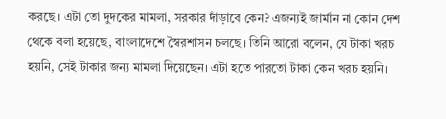করছে। এটা তো দুদকের মামলা, সরকার দাঁড়াবে কেন? এজন্যই জার্মান না কোন দেশ থেকে বলা হয়েছে, বাংলাদেশে স্বৈরশাসন চলছে। তিনি আরো বলেন, যে টাকা খরচ হয়নি, সেই টাকার জন্য মামলা দিয়েছেন। এটা হতে পারতো টাকা কেন খরচ হয়নি।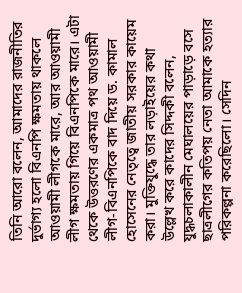তিনি আরো বলেন, আমাদের রাজনীতির দুর্ভাগ্য হলো বিএনপি ক্ষমতায় থাকলে আওয়ামী লীগকে মারে, আর আওয়ামী লীগ ক্ষমতায় গিয়ে বিএনপিকে মারে। এটা থেকে উত্তরণের একমাত্র পথ আওয়ামী লীগ-বিএনপিকে বাদ দিয়ে ড. কামাল হোসেনের নেতৃত্বে জাতীয় সরকার কায়েম করা। মুক্তিযুদ্ধে তার লড়াইয়ের কথা উল্লেখ করে কাদের সিদ্দকী বলেন, যুদ্ধচলাকালীন মেঘালয়ের পাড়াড়ে বসে ছাত্রলীগের কতিপয় নেতা আমাকে হত্যার পরিকল্পনা করেছিলো। সেদিন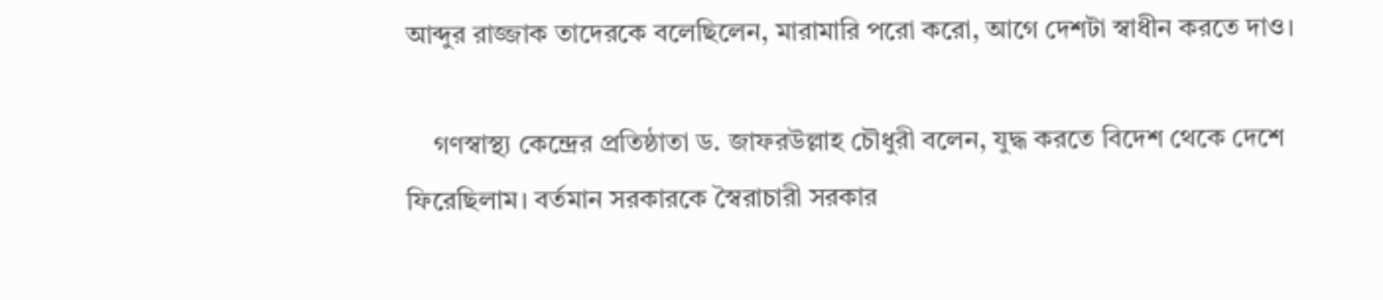আব্দুর রাজ্জাক তাদেরকে বলেছিলেন, মারামারি পরো করো, আগে দেশটা স্বাধীন করতে দাও।

    গণস্বাস্থ্য কেন্দ্রের প্রতিষ্ঠাতা ড. জাফরউল্লাহ চৌধুরী বলেন, যুদ্ধ করতে বিদেশ থেকে দেশে ফিরেছিলাম। বর্তমান সরকারকে স্বৈরাচারী সরকার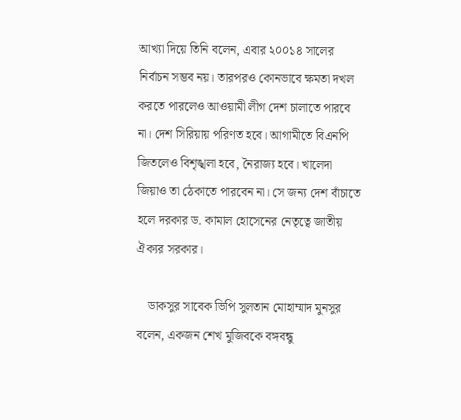আখ্যা দিয়ে তিনি বলেন, এবার ২০০১৪ সালের নির্বাচন সম্ভব নয়। তারপরও কোনভাবে ক্ষমতা দখল করতে পারলেও আওয়ামী লীগ দেশ চালাতে পারবে না। দেশ সিরিয়ায় পরিণত হবে। আগামীতে বিএনপি জিতলেও বিশৃঙ্খলা হবে, নৈরাজ্য হবে। খালেদা জিয়াও তা ঠেকাতে পারবেন না। সে জন্য দেশ বাঁচাতে হলে দরকার ড. কামাল হোসেনের নেতৃত্বে জাতীয় ঐক্যর সরকার।

    ডাকসুর সাবেক ভিপি সুলতান মোহাম্মাদ মুনসুর বলেন, একজন শেখ মুজিবকে বঙ্গবন্ধু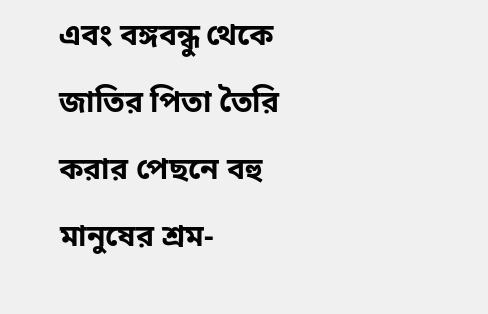এবং বঙ্গবন্ধু থেকে জাতির পিতা তৈরি করার পেছনে বহু মানুষের শ্রম-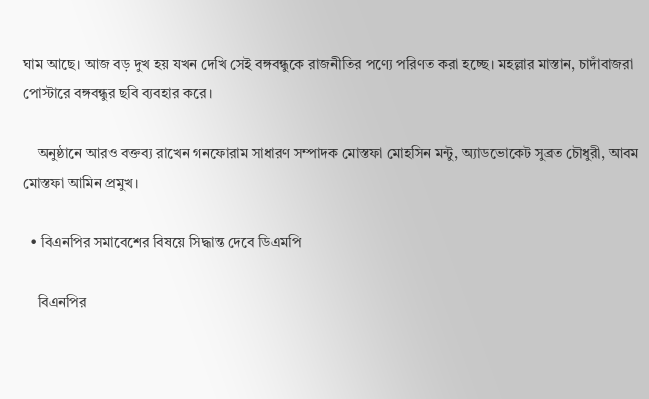ঘাম আছে। আজ বড় দুখ হয় যখন দেখি সেই বঙ্গবন্ধুকে রাজনীতির পণ্যে পরিণত করা হচ্ছে। মহল্লার মাস্তান, চাদাঁবাজরা পোস্টারে বঙ্গবন্ধুর ছবি ব্যবহার করে।

    অনুষ্ঠানে আরও বক্তব্য রাখেন গনফোরাম সাধারণ সম্পাদক মোস্তফা মোহসিন মন্টু, অ্যাডভোকেট সুব্রত চৌধুরী, আবম মোস্তফা আমিন প্রমুখ।

  • বিএনপির সমাবেশের বিষয়ে সিদ্ধান্ত দেবে ডিএমপি

    বিএনপির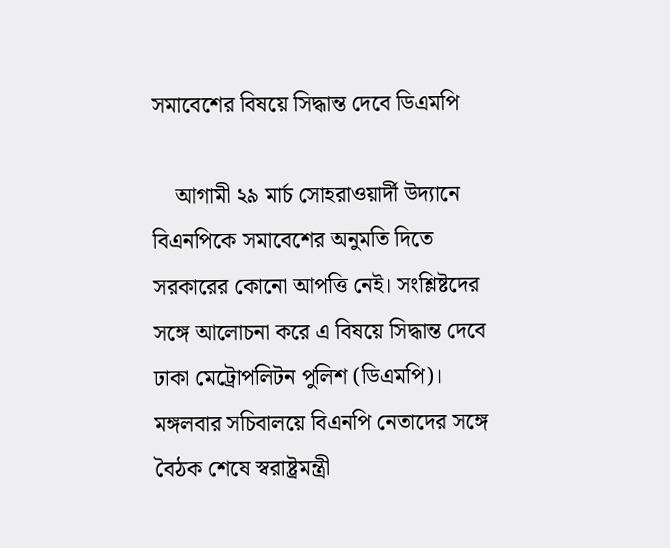সমাবেশের বিষয়ে সিদ্ধান্ত দেবে ডিএমপি

    আগামী ২৯ মার্চ সোহরাওয়ার্দী উদ্যানে বিএনপিকে সমাবেশের অনুমতি দিতে সরকারের কোনো আপত্তি নেই। সংশ্লিষ্টদের সঙ্গে আলোচনা করে এ বিষয়ে সিদ্ধান্ত দেবে ঢাকা মেট্রোপলিটন পুলিশ (ডিএমপি)। মঙ্গলবার সচিবালয়ে বিএনপি নেতাদের সঙ্গে বৈঠক শেষে স্বরাষ্ট্রমন্ত্রী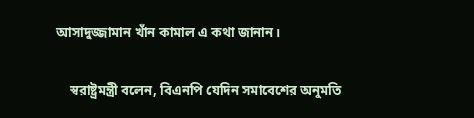আসাদুজ্জামান খাঁন কামাল এ কথা জানান।

    স্বরাষ্ট্রমন্ত্রী বলেন, বিএনপি যেদিন সমাবেশের অনুমতি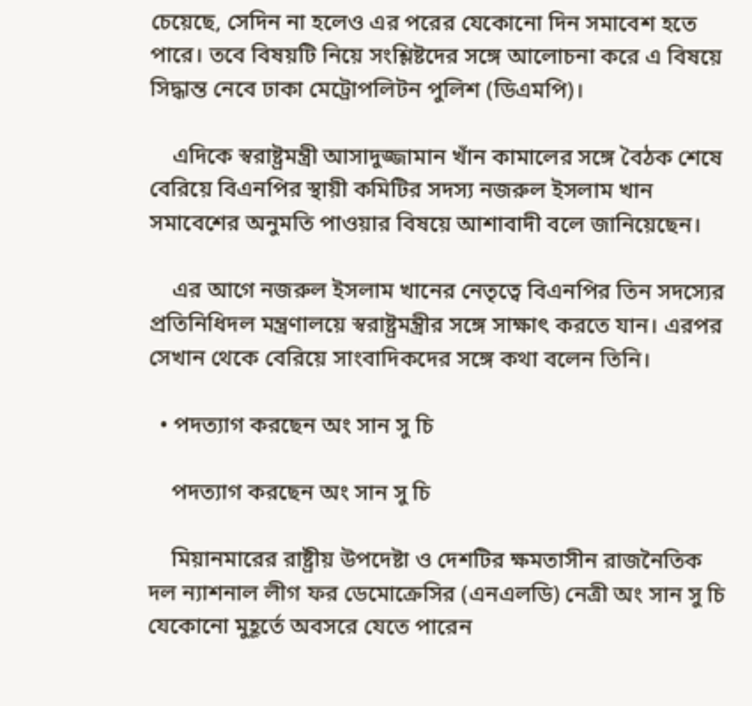চেয়েছে, সেদিন না হলেও এর পরের যেকোনো দিন সমাবেশ হতে পারে। তবে বিষয়টি নিয়ে সংশ্লিষ্টদের সঙ্গে আলোচনা করে এ বিষয়ে সিদ্ধান্ত নেবে ঢাকা মেট্রোপলিটন পুলিশ (ডিএমপি)।

    এদিকে স্বরাষ্ট্রমন্ত্রী আসাদুজ্জামান খাঁন কামালের সঙ্গে বৈঠক শেষে বেরিয়ে বিএনপির স্থায়ী কমিটির সদস্য নজরুল ইসলাম খান সমাবেশের অনুমতি পাওয়ার বিষয়ে আশাবাদী বলে জানিয়েছেন।

    এর আগে নজরুল ইসলাম খানের নেতৃত্বে বিএনপির তিন সদস্যের প্রতিনিধিদল মন্ত্রণালয়ে স্বরাষ্ট্রমন্ত্রীর সঙ্গে সাক্ষাৎ করতে যান। এরপর সেখান থেকে বেরিয়ে সাংবাদিকদের সঙ্গে কথা বলেন তিনি।

  • পদত্যাগ করছেন অং সান সু চি

    পদত্যাগ করছেন অং সান সু চি

    মিয়ানমারের রাষ্ট্রীয় উপদেষ্টা ও দেশটির ক্ষমতাসীন রাজনৈতিক দল ন্যাশনাল লীগ ফর ডেমোক্রেসির (এনএলডি) নেত্রী অং সান সু চি যেকোনো মুহূর্তে অবসরে যেতে পারেন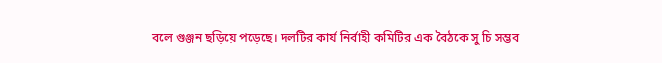বলে গুঞ্জন ছড়িয়ে পড়েছে। দলটির কার্য নির্বাহী কমিটির এক বৈঠকে সু চি সম্ভব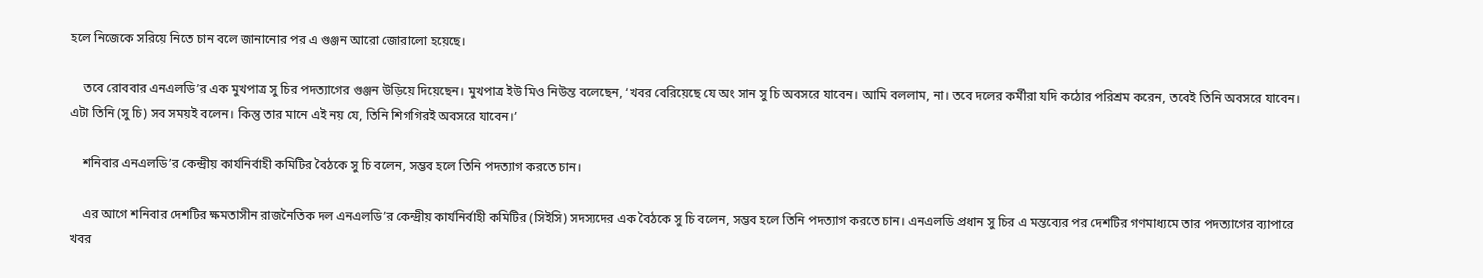হলে নিজেকে সরিয়ে নিতে চান বলে জানানোর পর এ গুঞ্জন আরো জোরালো হয়েছে।

    তবে রোববার এনএলডি’র এক মুখপাত্র সু চির পদত্যাগের গুঞ্জন উড়িয়ে দিয়েছেন। মুখপাত্র ইউ মিও নিউন্ত বলেছেন, ‘খবর বেরিয়েছে যে অং সান সু চি অবসরে যাবেন। আমি বললাম, না। তবে দলের কর্মীরা যদি কঠোর পরিশ্রম করেন, তবেই তিনি অবসরে যাবেন। এটা তিনি (সু চি) সব সময়ই বলেন। কিন্তু তার মানে এই নয় যে, তিনি শিগগিরই অবসরে যাবেন।’

    শনিবার এনএলডি’র কেন্দ্রীয় কার্যনির্বাহী কমিটির বৈঠকে সু চি বলেন, সম্ভব হলে তিনি পদত্যাগ করতে চান।

    এর আগে শনিবার দেশটির ক্ষমতাসীন রাজনৈতিক দল এনএলডি’র কেন্দ্রীয় কার্যনির্বাহী কমিটির (সিইসি) সদস্যদের এক বৈঠকে সু চি বলেন, সম্ভব হলে তিনি পদত্যাগ করতে চান। এনএলডি প্রধান সু চির এ মন্তব্যের পর দেশটির গণমাধ্যমে তার পদত্যাগের ব্যাপারে খবর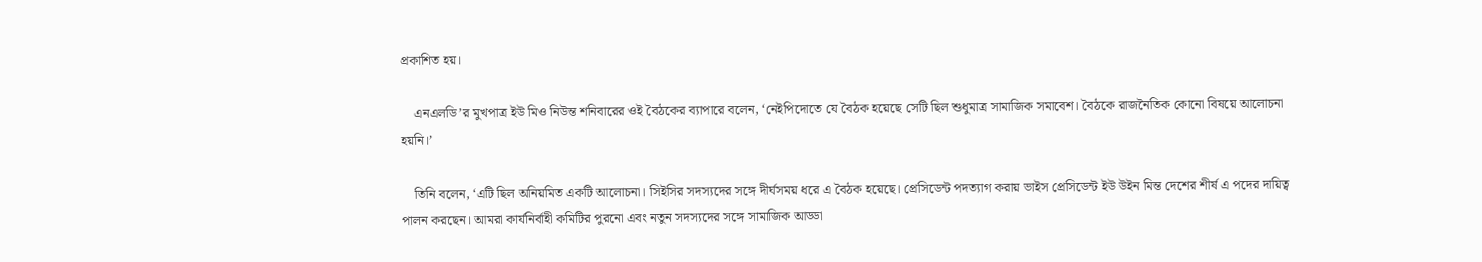প্রকাশিত হয়।

    এনএলডি’র মুখপাত্র ইউ মিও নিউন্ত শনিবারের ওই বৈঠকের ব্যাপারে বলেন, ‘নেইপিদোতে যে বৈঠক হয়েছে সেটি ছিল শুধুমাত্র সামাজিক সমাবেশ। বৈঠকে রাজনৈতিক কোনো বিষয়ে আলোচনা হয়নি।’

    তিনি বলেন, ‘এটি ছিল অনিয়মিত একটি আলোচনা। সিইসির সদস্যদের সঙ্গে দীর্ঘসময় ধরে এ বৈঠক হয়েছে। প্রেসিডেন্ট পদত্যাগ করায় ভাইস প্রেসিডেন্ট ইউ উইন মিন্ত দেশের শীর্ষ এ পদের দায়িত্ব পালন করছেন। আমরা কার্যনির্বাহী কমিটির পুরনো এবং নতুন সদস্যদের সঙ্গে সামাজিক আড্ডা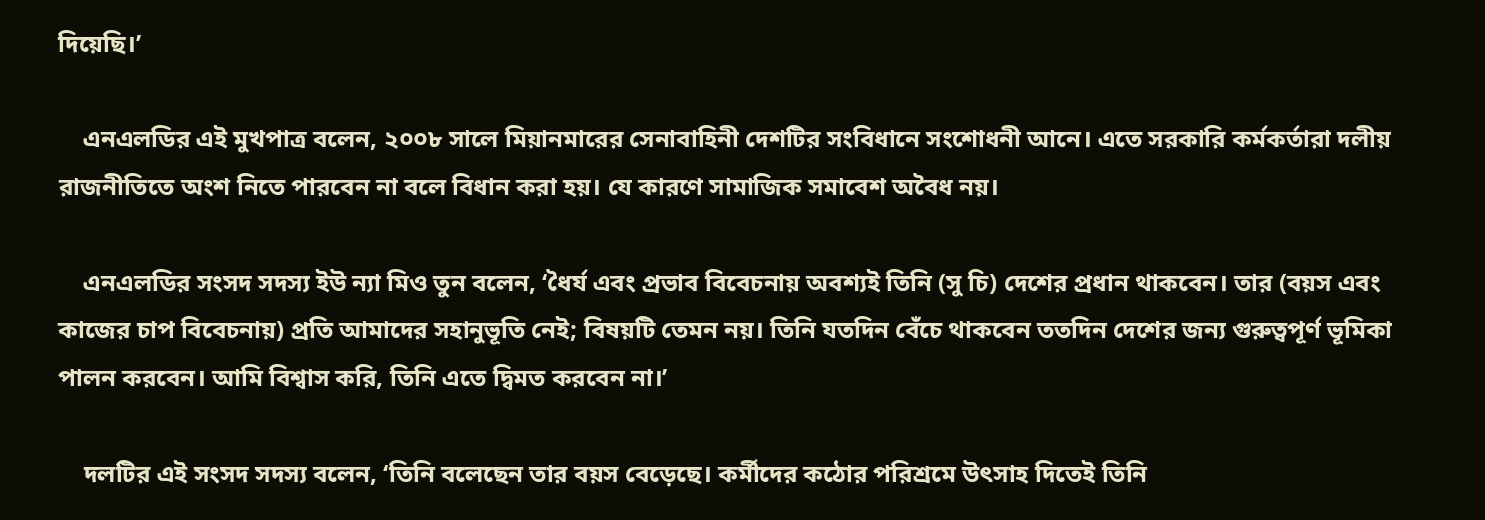দিয়েছি।’

    এনএলডির এই মুখপাত্র বলেন, ২০০৮ সালে মিয়ানমারের সেনাবাহিনী দেশটির সংবিধানে সংশোধনী আনে। এতে সরকারি কর্মকর্তারা দলীয় রাজনীতিতে অংশ নিতে পারবেন না বলে বিধান করা হয়। যে কারণে সামাজিক সমাবেশ অবৈধ নয়।

    এনএলডির সংসদ সদস্য ইউ ন্যা মিও তুন বলেন, ‘ধৈর্য এবং প্রভাব বিবেচনায় অবশ্যই তিনি (সু চি) দেশের প্রধান থাকবেন। তার (বয়স এবং কাজের চাপ বিবেচনায়) প্রতি আমাদের সহানুভূতি নেই; বিষয়টি তেমন নয়। তিনি যতদিন বেঁচে থাকবেন ততদিন দেশের জন্য গুরুত্বপূর্ণ ভূমিকা পালন করবেন। আমি বিশ্বাস করি, তিনি এতে দ্বিমত করবেন না।’

    দলটির এই সংসদ সদস্য বলেন, ‘তিনি বলেছেন তার বয়স বেড়েছে। কর্মীদের কঠোর পরিশ্রমে উৎসাহ দিতেই তিনি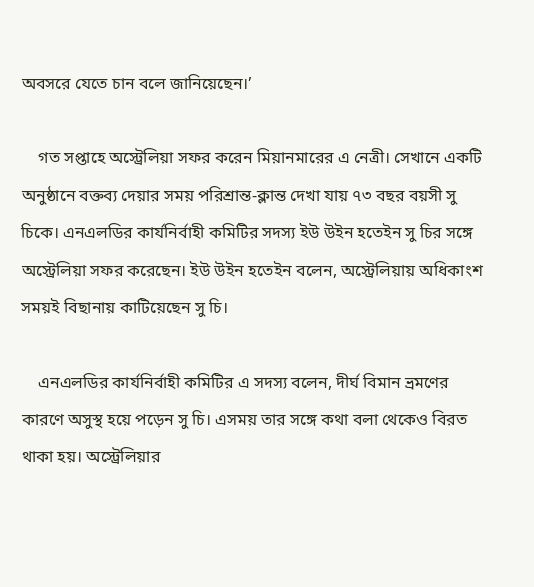অবসরে যেতে চান বলে জানিয়েছেন।’

    গত সপ্তাহে অস্ট্রেলিয়া সফর করেন মিয়ানমারের এ নেত্রী। সেখানে একটি অনুষ্ঠানে বক্তব্য দেয়ার সময় পরিশ্রান্ত-ক্লান্ত দেখা যায় ৭৩ বছর বয়সী সু চিকে। এনএলডির কার্যনির্বাহী কমিটির সদস্য ইউ উইন হতেইন সু চির সঙ্গে অস্ট্রেলিয়া সফর করেছেন। ইউ উইন হতেইন বলেন, অস্ট্রেলিয়ায় অধিকাংশ সময়ই বিছানায় কাটিয়েছেন সু চি।

    এনএলডির কার্যনির্বাহী কমিটির এ সদস্য বলেন, দীর্ঘ বিমান ভ্রমণের কারণে অসুস্থ হয়ে পড়েন সু চি। এসময় তার সঙ্গে কথা বলা থেকেও বিরত থাকা হয়। অস্ট্রেলিয়ার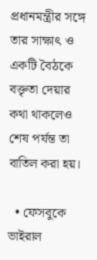প্রধানমন্ত্রীর সঙ্গে তার সাক্ষাৎ ও একটি বৈঠকে বক্তৃতা দেয়ার কথা থাকলেও শেষ পর্যন্ত তা বাতিল করা হয়।

  • ফেসবুকে ভাইরাল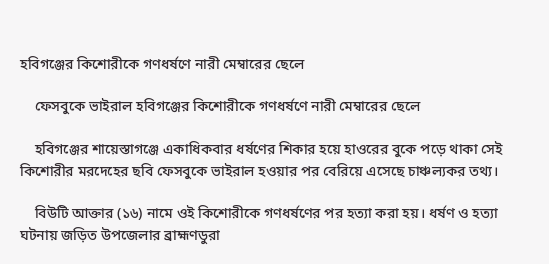হবিগঞ্জের কিশোরীকে গণধর্ষণে নারী মেম্বারের ছেলে

    ফেসবুকে ভাইরাল হবিগঞ্জের কিশোরীকে গণধর্ষণে নারী মেম্বারের ছেলে

    হবিগঞ্জের শায়েস্তাগঞ্জে একাধিকবার ধর্ষণের শিকার হয়ে হাওরের বুকে পড়ে থাকা সেই কিশোরীর মরদেহের ছবি ফেসবুকে ভাইরাল হওয়ার পর বেরিয়ে এসেছে চাঞ্চল্যকর তথ্য।

    বিউটি আক্তার (১৬) নামে ওই কিশোরীকে গণধর্ষণের পর হত্যা করা হয়। ধর্ষণ ও হত্যা ঘটনায় জড়িত উপজেলার ব্রাহ্মণডুরা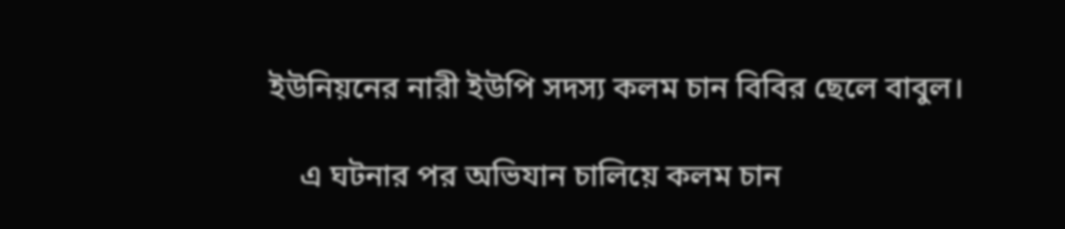ইউনিয়নের নারী ইউপি সদস্য কলম চান বিবির ছেলে বাবুল।

    এ ঘটনার পর অভিযান চালিয়ে কলম চান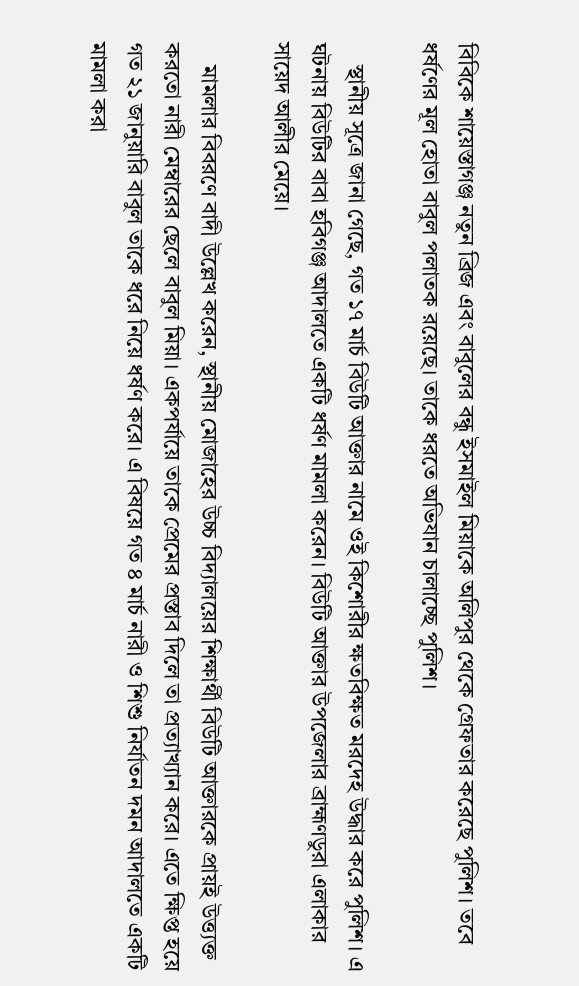বিবিকে শায়েস্তাগঞ্জ নতুন ব্রিজ এবং বাবুলের বন্ধু ইসমাইল মিয়াকে অলিপুর থেকে গ্রেফতার করেছে পুলিশ। তবে ধর্ষণের মূল হোতা বাবুল পলাতক রয়েছে। তাকে ধরতে অভিযান চালাচ্ছে পুলিশ।

    স্থানীয় সূত্রে জানা গেছে, গত ১৭ মার্চ বিউটি আক্তার নামে ওই কিশোরীর ক্ষতবিক্ষত মরদেহ উদ্ধার করে পুলিশ। এ ঘটনায় বিউটির বাবা হবিগঞ্জ আদালতে একটি ধর্ষণ মামলা করেন। বিউটি আক্তার উপজেলার ব্রাহ্মণডুরা এলাকার সায়েদ আলীর মেয়ে।

    মামলার বিবরণে বাদী উল্লেখ করেন, স্থানীয় মোজাহের উচ্চ বিদ্যালয়ের শিক্ষার্থী বিউটি আক্তারকে প্রায়ই উত্ত্যক্ত করতো নারী মেম্বারের ছেলে বাবুল মিয়া। একপর্যায়ে তাকে প্রেমের প্রস্তাব দিলে তা প্রত্যাখ্যান করে। এতে ক্ষিপ্ত হয়ে গত ২১ জানুয়ারি বাবুল তাকে ধরে নিয়ে ধর্ষণ করে। এ বিষয়ে গত ৪ মার্চ নারী ও শিশু নির্যাতন দমন আদালতে একটি মামলা করা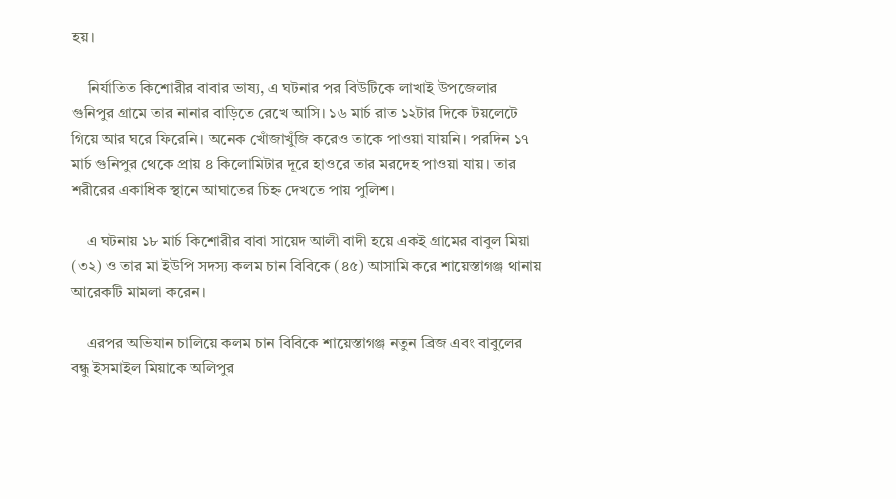হয়।

    নির্যাতিত কিশোরীর বাবার ভাষ্য, এ ঘটনার পর বিউটিকে লাখাই উপজেলার গুনিপুর গ্রামে তার নানার বাড়িতে রেখে আসি। ১৬ মার্চ রাত ১২টার দিকে টয়লেটে গিয়ে আর ঘরে ফিরেনি। অনেক খোঁজাখুঁজি করেও তাকে পাওয়া যায়নি। পরদিন ১৭ মার্চ গুনিপুর থেকে প্রায় ৪ কিলোমিটার দূরে হাওরে তার মরদেহ পাওয়া যায়। তার শরীরের একাধিক স্থানে আঘাতের চিহ্ন দেখতে পায় পুলিশ।

    এ ঘটনায় ১৮ মার্চ কিশোরীর বাবা সায়েদ আলী বাদী হয়ে একই গ্রামের বাবুল মিয়া (৩২) ও তার মা ইউপি সদস্য কলম চান বিবিকে (৪৫) আসামি করে শায়েস্তাগঞ্জ থানায় আরেকটি মামলা করেন।

    এরপর অভিযান চালিয়ে কলম চান বিবিকে শায়েস্তাগঞ্জ নতুন ব্রিজ এবং বাবুলের বন্ধু ইসমাইল মিয়াকে অলিপুর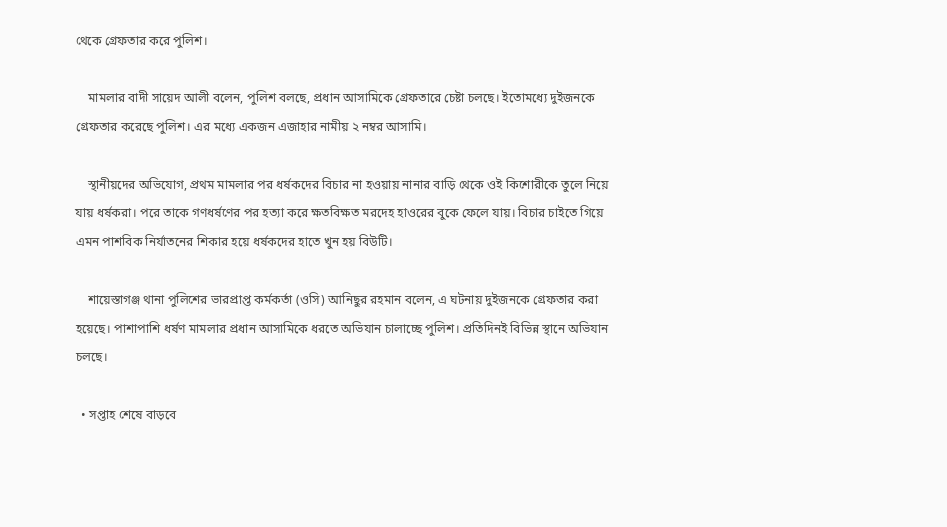থেকে গ্রেফতার করে পুলিশ।

    মামলার বাদী সায়েদ আলী বলেন, পুলিশ বলছে, প্রধান আসামিকে গ্রেফতারে চেষ্টা চলছে। ইতোমধ্যে দুইজনকে গ্রেফতার করেছে পুলিশ। এর মধ্যে একজন এজাহার নামীয় ২ নম্বর আসামি।

    স্থানীয়দের অভিযোগ, প্রথম মামলার পর ধর্ষকদের বিচার না হওয়ায় নানার বাড়ি থেকে ওই কিশোরীকে তুলে নিয়ে যায় ধর্ষকরা। পরে তাকে গণধর্ষণের পর হত্যা করে ক্ষতবিক্ষত মরদেহ হাওরের বুকে ফেলে যায়। বিচার চাইতে গিয়ে এমন পাশবিক নির্যাতনের শিকার হয়ে ধর্ষকদের হাতে খুন হয় বিউটি।

    শায়েস্তাগঞ্জ থানা পুলিশের ভারপ্রাপ্ত কর্মকর্তা (ওসি) আনিছুর রহমান বলেন, এ ঘটনায় দুইজনকে গ্রেফতার করা হয়েছে। পাশাপাশি ধর্ষণ মামলার প্রধান আসামিকে ধরতে অভিযান চালাচ্ছে পুলিশ। প্রতিদিনই বিভিন্ন স্থানে অভিযান চলছে।

  • সপ্তাহ শেষে বাড়বে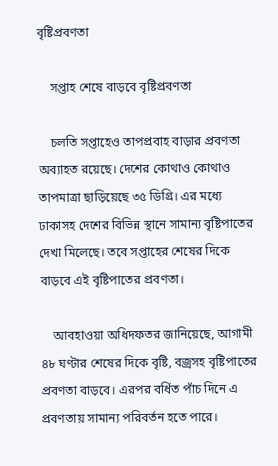বৃষ্টিপ্রবণতা

    সপ্তাহ শেষে বাড়বে বৃষ্টিপ্রবণতা

    চলতি সপ্তাহেও তাপপ্রবাহ বাড়ার প্রবণতা অব্যাহত রয়েছে। দেশের কোথাও কোথাও তাপমাত্রা ছাড়িয়েছে ৩৫ ডিগ্রি। এর মধ্যে ঢাকাসহ দেশের বিভিন্ন স্থানে সামান্য বৃষ্টিপাতের দেখা মিলেছে। তবে সপ্তাহের শেষের দিকে বাড়বে এই বৃষ্টিপাতের প্রবণতা।

    আবহাওয়া অধিদফতর জানিয়েছে, আগামী ৪৮ ঘণ্টার শেষের দিকে বৃষ্টি, বজ্রসহ বৃষ্টিপাতের প্রবণতা বাড়বে। এরপর বর্ধিত পাঁচ দিনে এ প্রবণতায় সামান্য পরিবর্তন হতে পারে।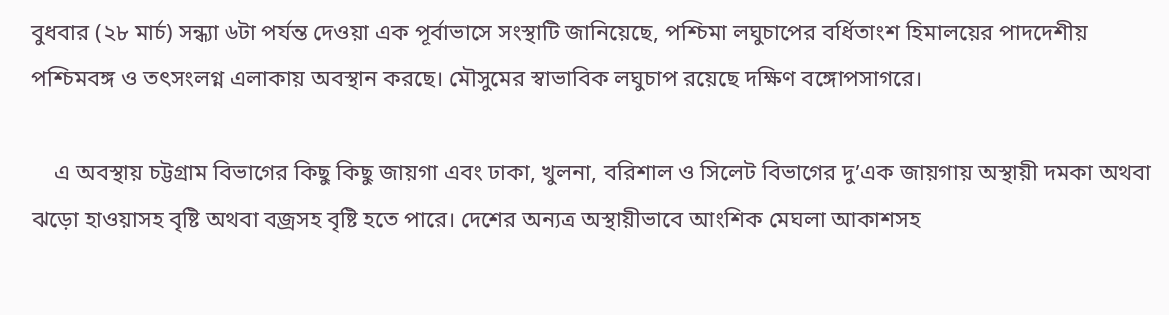বুধবার (২৮ মার্চ) সন্ধ্যা ৬টা পর্যন্ত দেওয়া এক পূর্বাভাসে সংস্থাটি জানিয়েছে, পশ্চিমা লঘুচাপের বর্ধিতাংশ হিমালয়ের পাদদেশীয় পশ্চিমবঙ্গ ও তৎসংলগ্ন এলাকায় অবস্থান করছে। মৌসুমের স্বাভাবিক লঘুচাপ রয়েছে দক্ষিণ বঙ্গোপসাগরে।

    এ অবস্থায় চট্টগ্রাম বিভাগের কিছু কিছু জায়গা এবং ঢাকা, খুলনা, বরিশাল ও সিলেট বিভাগের দু’এক জায়গায় অস্থায়ী দমকা অথবা ঝড়ো হাওয়াসহ বৃষ্টি অথবা বজ্রসহ বৃষ্টি হতে পারে। দেশের অন্যত্র অস্থায়ীভাবে আংশিক মেঘলা আকাশসহ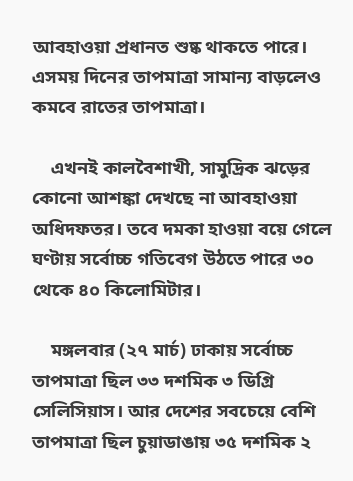আবহাওয়া প্রধানত শুষ্ক থাকতে পারে। এসময় দিনের তাপমাত্রা সামান্য বাড়লেও কমবে রাতের তাপমাত্রা।

    এখনই কালবৈশাখী, সামুদ্রিক ঝড়ের কোনো আশঙ্কা দেখছে না আবহাওয়া অধিদফতর। তবে দমকা হাওয়া বয়ে গেলে ঘণ্টায় সর্বোচ্চ গতিবেগ উঠতে পারে ৩০ থেকে ৪০ কিলোমিটার।

    মঙ্গলবার (২৭ মার্চ) ঢাকায় সর্বোচ্চ তাপমাত্রা ছিল ৩৩ দশমিক ৩ ডিগ্রি সেলিসিয়াস। আর দেশের সবচেয়ে বেশি তাপমাত্রা ছিল চুয়াডাঙায় ৩৫ দশমিক ২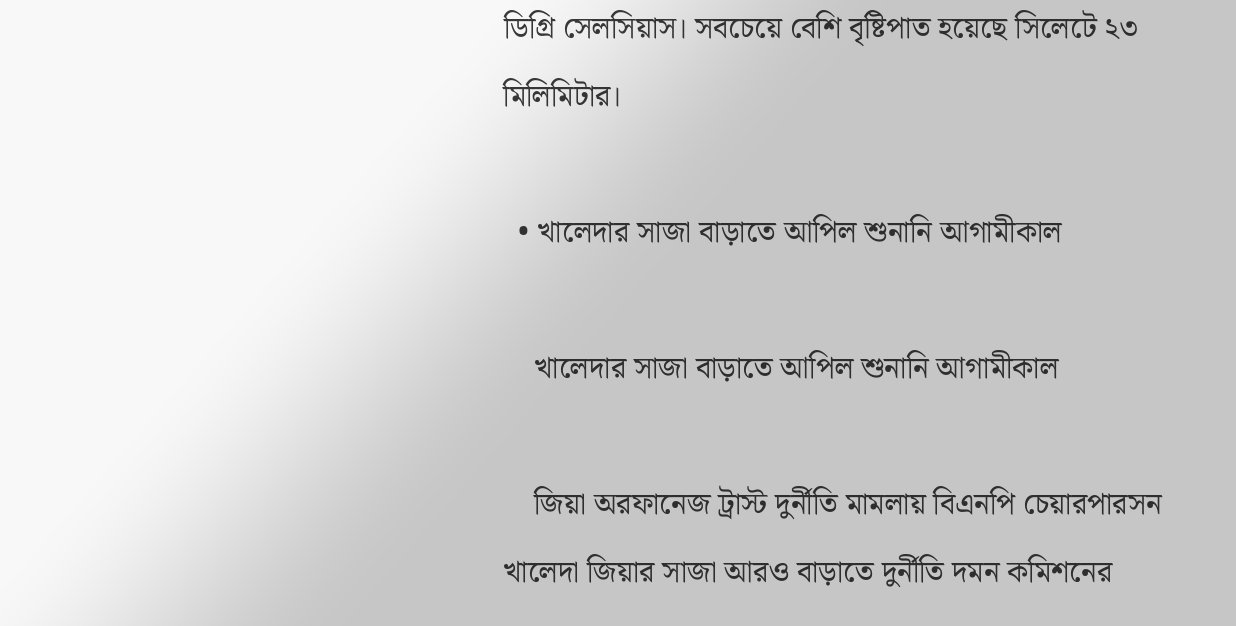ডিগ্রি সেলসিয়াস। সবচেয়ে বেশি বৃষ্টিপাত হয়েছে সিলেটে ২৩ মিলিমিটার।

  • খালেদার সাজা বাড়াতে আপিল শুনানি আগামীকাল

    খালেদার সাজা বাড়াতে আপিল শুনানি আগামীকাল

    জিয়া অরফানেজ ট্রাস্ট দুর্নীতি মামলায় বিএনপি চেয়ারপারসন খালেদা জিয়ার সাজা আরও বাড়াতে দুর্নীতি দমন কমিশনের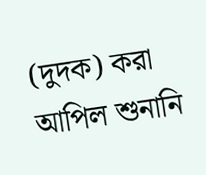(দুদক) করা আপিল শুনানি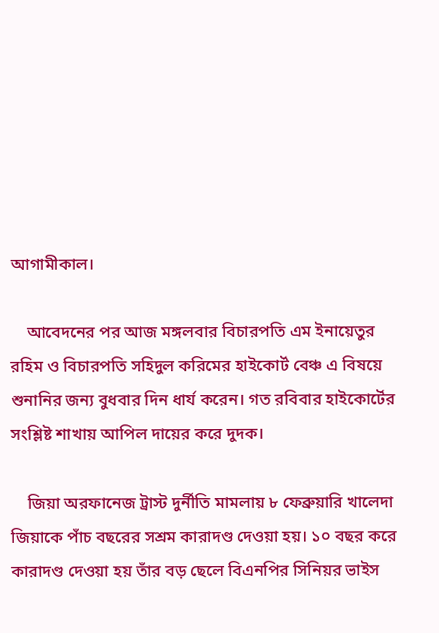আগামীকাল।

    আবেদনের পর আজ মঙ্গলবার বিচারপতি এম ইনায়েতুর রহিম ও বিচারপতি সহিদুল করিমের হাইকোর্ট বেঞ্চ এ বিষয়ে শুনানির জন্য বুধবার দিন ধার্য করেন। গত রবিবার হাইকোর্টের সংশ্লিষ্ট শাখায় আপিল দায়ের করে দুদক।

    জিয়া অরফানেজ ট্রাস্ট দুর্নীতি মামলায় ৮ ফেব্রুয়ারি খালেদা জিয়াকে পাঁচ বছরের সশ্রম কারাদণ্ড দেওয়া হয়। ১০ বছর করে কারাদণ্ড দেওয়া হয় তাঁর বড় ছেলে বিএনপির সিনিয়র ভাইস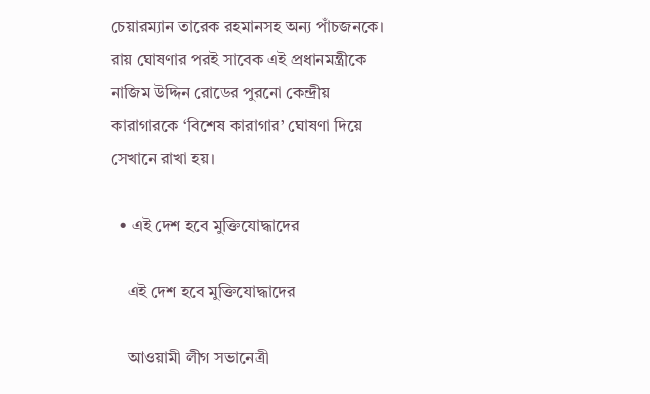চেয়ারম্যান তারেক রহমানসহ অন্য পাঁচজনকে। রায় ঘোষণার পরই সাবেক এই প্রধানমন্ত্রীকে নাজিম উদ্দিন রোডের পুরনো কেন্দ্রীয় কারাগারকে ‘বিশেষ কারাগার’ ঘোষণা দিয়ে সেখানে রাখা হয়।

  • এই দেশ হবে মুক্তিযোদ্ধাদের

    এই দেশ হবে মুক্তিযোদ্ধাদের

    আওয়ামী লীগ সভানেত্রী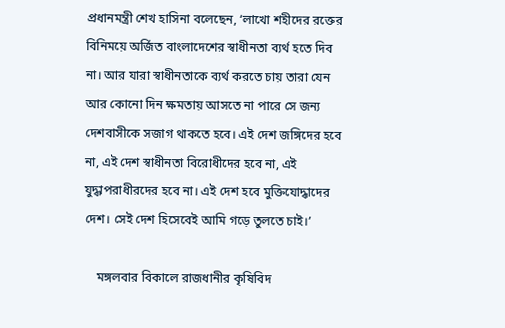প্রধানমন্ত্রী শেখ হাসিনা বলেছেন, ‘লাখো শহীদের রক্তের বিনিময়ে অর্জিত বাংলাদেশের স্বাধীনতা ব্যর্থ হতে দিব না। আর যারা স্বাধীনতাকে ব্যর্থ করতে চায় তারা যেন আর কোনো দিন ক্ষমতায় আসতে না পারে সে জন্য দেশবাসীকে সজাগ থাকতে হবে। এই দেশ জঙ্গিদের হবে না, এই দেশ স্বাধীনতা বিরোধীদের হবে না, এই যুদ্ধাপরাধীরদের হবে না। এই দেশ হবে মুক্তিযোদ্ধাদের দেশ। সেই দেশ হিসেবেই আমি গড়ে তুলতে চাই।’

    মঙ্গলবার বিকালে রাজধানীর কৃষিবিদ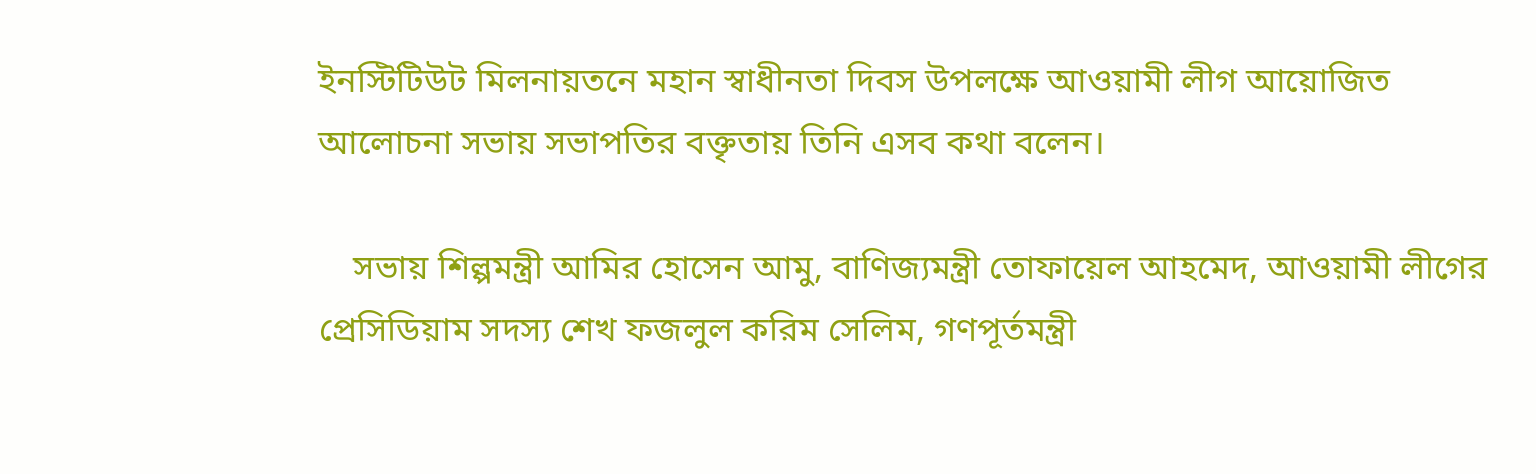ইনস্টিটিউট মিলনায়তনে মহান স্বাধীনতা দিবস উপলক্ষে আওয়ামী লীগ আয়োজিত আলোচনা সভায় সভাপতির বক্তৃতায় তিনি এসব কথা বলেন।

    সভায় শিল্পমন্ত্রী আমির হোসেন আমু, বাণিজ্যমন্ত্রী তোফায়েল আহমেদ, আওয়ামী লীগের প্রেসিডিয়াম সদস্য শেখ ফজলুল করিম সেলিম, গণপূর্তমন্ত্রী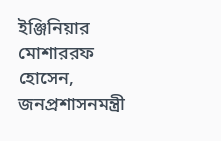ইঞ্জিনিয়ার মোশাররফ হোসেন, জনপ্রশাসনমন্ত্রী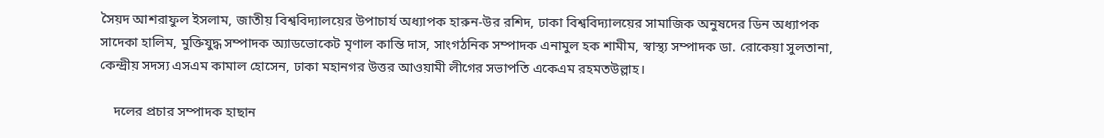সৈয়দ আশরাফুল ইসলাম, জাতীয় বিশ্ববিদ্যালয়ের উপাচার্য অধ্যাপক হারুন-উর রশিদ, ঢাকা বিশ্ববিদ্যালয়ের সামাজিক অনুষদের ডিন অধ্যাপক সাদেকা হালিম, মুক্তিযুদ্ধ সম্পাদক অ্যাডভোকেট মৃণাল কান্তি দাস, সাংগঠনিক সম্পাদক এনামুল হক শামীম, স্বাস্থ্য সম্পাদক ডা. রোকেয়া সুলতানা, কেন্দ্রীয় সদস্য এসএম কামাল হোসেন, ঢাকা মহানগর উত্তর আওয়ামী লীগের সভাপতি একেএম রহমতউল্লাহ।

    দলের প্রচার সম্পাদক হাছান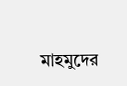মাহমুদের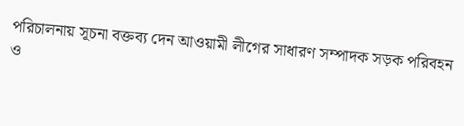পরিচালনায় সূচনা বক্তব্য দেন আওয়ামী লীগের সাধারণ সম্পাদক সড়ক পরিবহন ও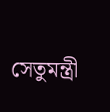সেতুমন্ত্রী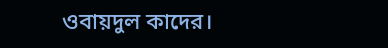ওবায়দুল কাদের।